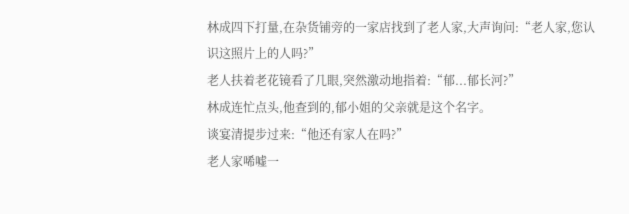林成四下打量,在杂货铺旁的一家店找到了老人家,大声询问:“老人家,您认识这照片上的人吗?”
老人扶着老花镜看了几眼,突然激动地指着:“郁...郁长河?”
林成连忙点头,他查到的,郁小姐的父亲就是这个名字。
谈宴清提步过来:“他还有家人在吗?”
老人家唏嘘一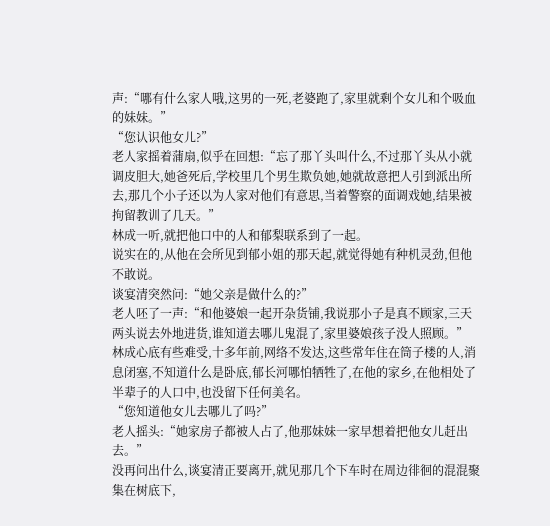声:“哪有什么家人哦,这男的一死,老婆跑了,家里就剩个女儿和个吸血的妹妹。”
“您认识他女儿?”
老人家摇着蒲扇,似乎在回想:“忘了那丫头叫什么,不过那丫头从小就调皮胆大,她爸死后,学校里几个男生欺负她,她就故意把人引到派出所去,那几个小子还以为人家对他们有意思,当着警察的面调戏她,结果被拘留教训了几天。”
林成一听,就把他口中的人和郁梨联系到了一起。
说实在的,从他在会所见到郁小姐的那天起,就觉得她有种机灵劲,但他不敢说。
谈宴清突然问:“她父亲是做什么的?”
老人呸了一声:“和他婆娘一起开杂货铺,我说那小子是真不顾家,三天两头说去外地进货,谁知道去哪儿鬼混了,家里婆娘孩子没人照顾。”
林成心底有些难受,十多年前,网络不发达,这些常年住在筒子楼的人,消息闭塞,不知道什么是卧底,郁长河哪怕牺牲了,在他的家乡,在他相处了半辈子的人口中,也没留下任何美名。
“您知道他女儿去哪儿了吗?”
老人摇头:“她家房子都被人占了,他那妹妹一家早想着把他女儿赶出去。”
没再问出什么,谈宴清正要离开,就见那几个下车时在周边徘徊的混混聚集在树底下,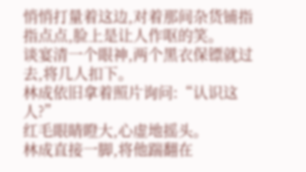悄悄打量着这边,对着那间杂货铺指指点点,脸上是让人作呕的笑。
谈宴清一个眼神,两个黑衣保镖就过去,将几人扣下。
林成依旧拿着照片询问:“认识这人?”
红毛眼睛瞪大,心虚地摇头。
林成直接一脚,将他踹翻在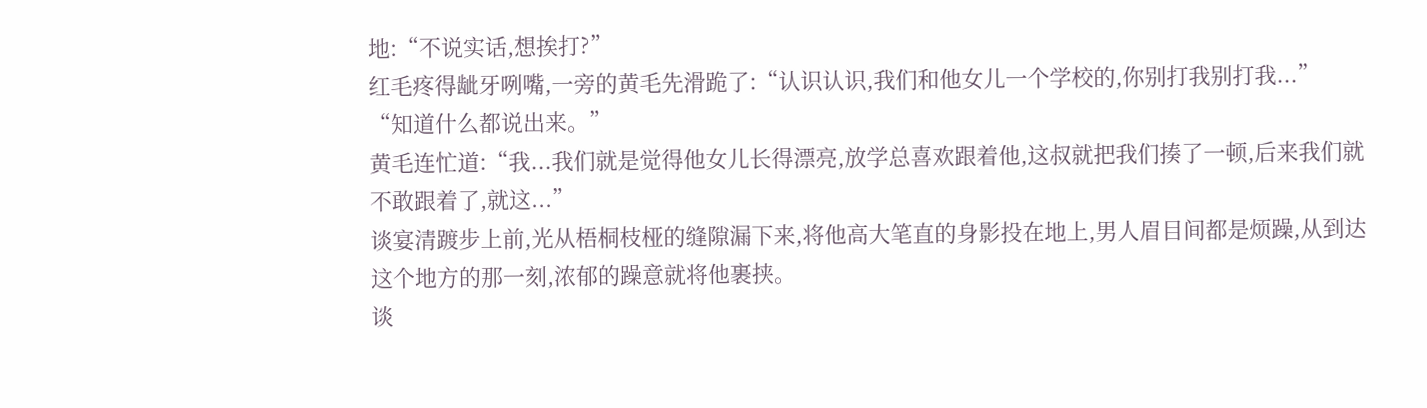地:“不说实话,想挨打?”
红毛疼得龇牙咧嘴,一旁的黄毛先滑跪了:“认识认识,我们和他女儿一个学校的,你别打我别打我...”
“知道什么都说出来。”
黄毛连忙道:“我...我们就是觉得他女儿长得漂亮,放学总喜欢跟着他,这叔就把我们揍了一顿,后来我们就不敢跟着了,就这...”
谈宴清踱步上前,光从梧桐枝桠的缝隙漏下来,将他高大笔直的身影投在地上,男人眉目间都是烦躁,从到达这个地方的那一刻,浓郁的躁意就将他裹挟。
谈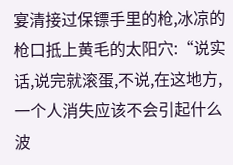宴清接过保镖手里的枪,冰凉的枪口抵上黄毛的太阳穴:“说实话,说完就滚蛋,不说,在这地方,一个人消失应该不会引起什么波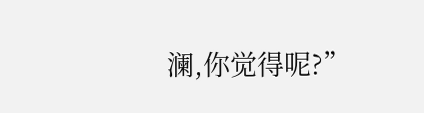澜,你觉得呢?”